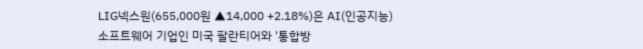LIG넥스원(655,000원 ▲14,000 +2.18%)은 AI(인공지능) 소프트웨어 기업인 미국 팔란티어와 '통합방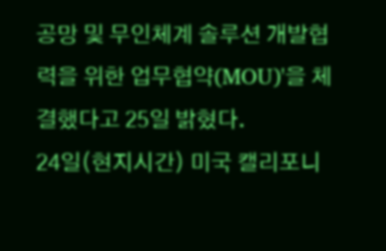공망 및 무인체계 솔루션 개발협력을 위한 업무협약(MOU)'을 체결했다고 25일 밝혔다.
24일(현지시간) 미국 캘리포니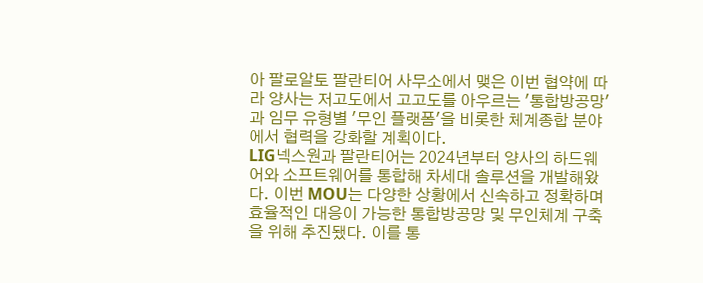아 팔로알토 팔란티어 사무소에서 맺은 이번 협약에 따라 양사는 저고도에서 고고도를 아우르는 '통합방공망'과 임무 유형별 '무인 플랫폼'을 비롯한 체계종합 분야에서 협력을 강화할 계획이다.
LIG넥스원과 팔란티어는 2024년부터 양사의 하드웨어와 소프트웨어를 통합해 차세대 솔루션을 개발해왔다. 이번 MOU는 다양한 상황에서 신속하고 정확하며 효율적인 대응이 가능한 통합방공망 및 무인체계 구축을 위해 추진됐다. 이를 통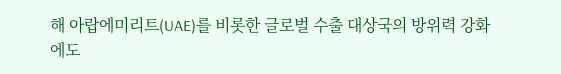해 아랍에미리트(UAE)를 비롯한 글로벌 수출 대상국의 방위력 강화에도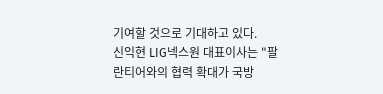기여할 것으로 기대하고 있다.
신익현 LIG넥스원 대표이사는 "팔란티어와의 협력 확대가 국방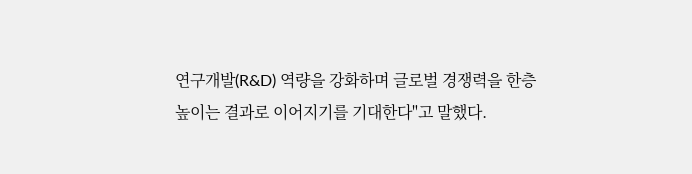연구개발(R&D) 역량을 강화하며 글로벌 경쟁력을 한층 높이는 결과로 이어지기를 기대한다"고 말했다.